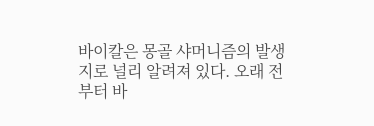바이칼은 몽골 샤머니즘의 발생지로 널리 알려져 있다. 오래 전부터 바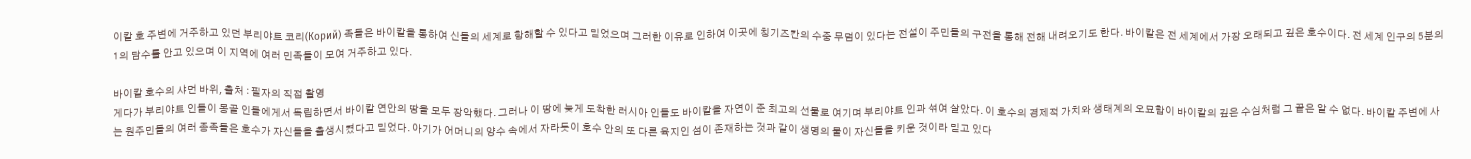이칼 호 주변에 거주하고 있던 부리야트 코리(Корий) 족들은 바이칼을 통하여 신들의 세계로 항해할 수 있다고 믿었으며 그러한 이유로 인하여 이곳에 칭기즈칸의 수중 무덤이 있다는 전설이 주민들의 구전을 통해 전해 내려오기도 한다. 바이칼은 전 세계에서 가장 오래되고 깊은 호수이다. 전 세계 인구의 5분의 1의 담수를 안고 있으며 이 지역에 여러 민족들이 모여 거주하고 있다.

바이칼 호수의 샤먼 바위, 출처 : 필자의 직접 촬영
게다가 부리야트 인들이 몽골 인들에게서 독립하면서 바이칼 연안의 땅을 모두 장악했다. 그러나 이 땅에 늦게 도착한 러시아 인들도 바이칼을 자연이 준 최고의 선물로 여기며 부리야트 인과 섞여 살았다. 이 호수의 경제적 가치와 생태계의 오묘함이 바이칼의 깊은 수심처럼 그 끝은 알 수 없다. 바이칼 주변에 사는 원주민들의 여러 종족들은 호수가 자신들을 출생시켰다고 믿었다. 아기가 어머니의 양수 속에서 자라듯이 호수 안의 또 다른 육지인 섬이 존재하는 것과 같이 생명의 물이 자신들을 키운 것이라 믿고 있다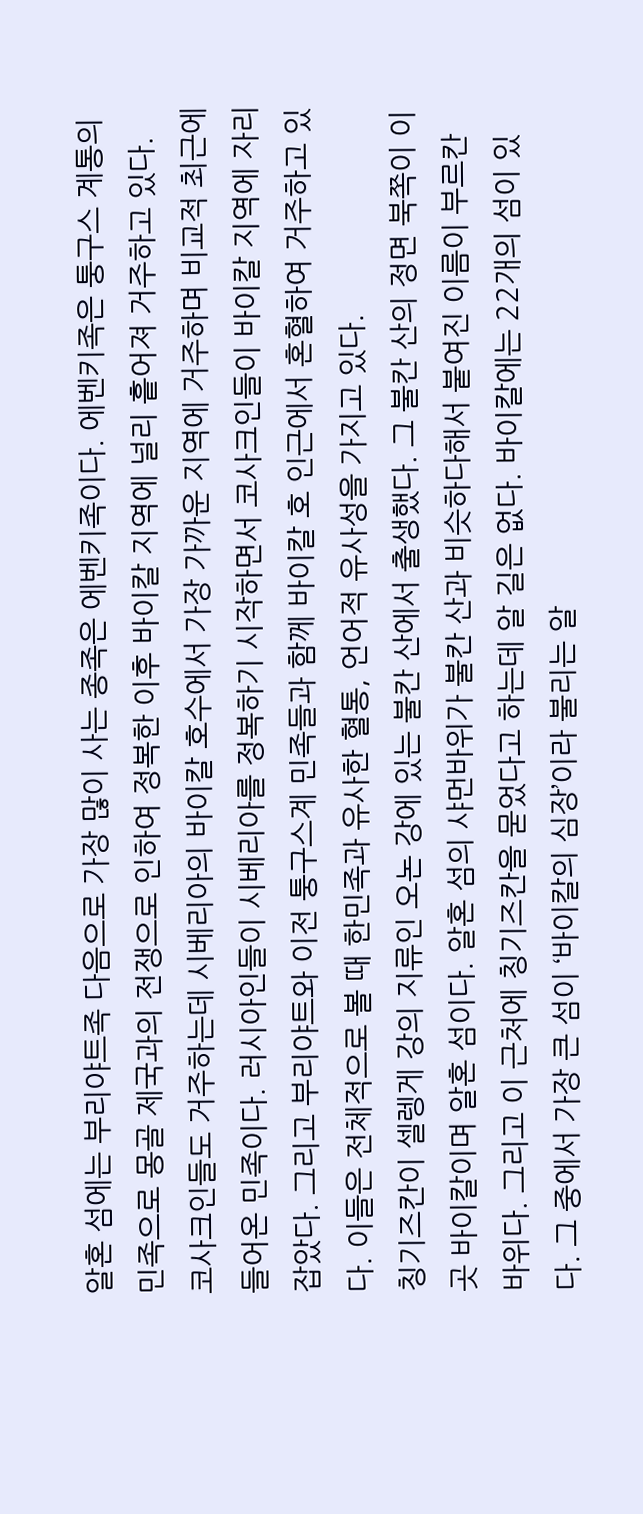알혼 섬에는 부리야트족 다음으로 가장 많이 사는 종족은 에벤키족이다. 에벤키족은 퉁구스 계통의 민족으로 몽골 제국과의 전쟁으로 인하여 정복한 이후 바이칼 지역에 널리 흩어져 거주하고 있다. 코사크인들도 거주하는데 시베리아의 바이칼 호수에서 가장 가까운 지역에 거주하며 비교적 최근에 들어온 민족이다. 러시아인들이 시베리아를 정복하기 시작하면서 코사크인들이 바이칼 지역에 자리 잡았다. 그리고 부리야트와 이전 퉁구스계 민족들과 함께 바이칼 호 인근에서 혼혈하여 거주하고 있다. 이들은 전체적으로 볼 때 한민족과 유사한 혈통, 언어적 유사성을 가지고 있다.
칭기즈칸이 셀렝게 강의 지류인 오논 강에 있는 불칸 산에서 출생했다. 그 불칸 산의 정면 북쪽이 이곳 바이칼이며 알혼 섬이다. 알혼 섬의 샤먼바위가 불칸 산과 비슷하다해서 붙여진 이름이 부르칸 바위다. 그리고 이 근처에 칭기즈칸을 묻었다고 하는데 알 길은 없다. 바이칼에는 22개의 섬이 있다. 그 중에서 가장 큰 섬이 ‘바이칼의 심장’이라 불리는 알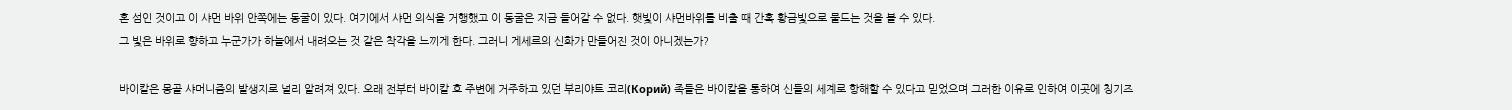혼 섬인 것이고 이 샤먼 바위 안쪽에는 동굴이 있다. 여기에서 샤먼 의식을 거행했고 이 동굴은 지금 들어갈 수 없다. 햇빛이 샤먼바위를 비출 때 간혹 황금빛으로 물드는 것을 볼 수 있다.
그 빛은 바위로 향하고 누군가가 하늘에서 내려오는 것 같은 착각을 느끼게 한다. 그러니 게세르의 신화가 만들어진 것이 아니겠는가?

바이칼은 몽골 샤머니즘의 발생지로 널리 알려져 있다. 오래 전부터 바이칼 호 주변에 거주하고 있던 부리야트 코리(Корий) 족들은 바이칼을 통하여 신들의 세계로 항해할 수 있다고 믿었으며 그러한 이유로 인하여 이곳에 칭기즈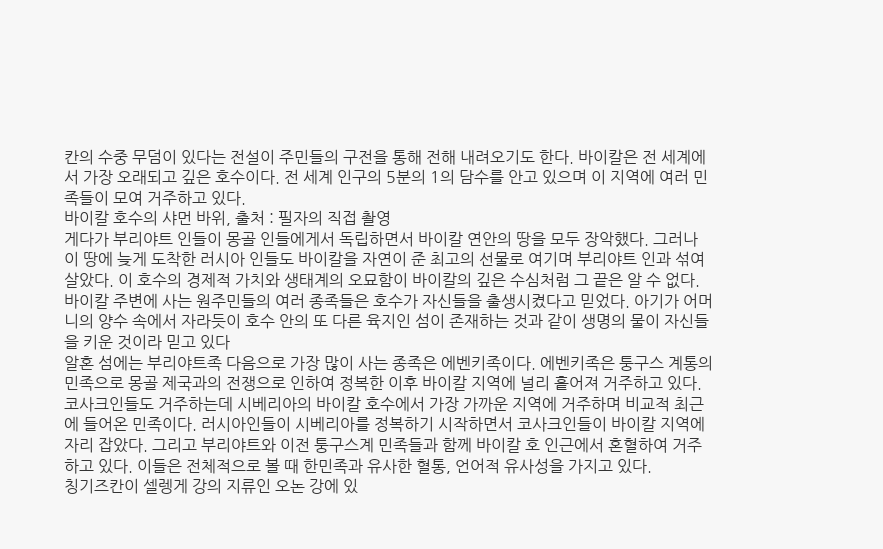칸의 수중 무덤이 있다는 전설이 주민들의 구전을 통해 전해 내려오기도 한다. 바이칼은 전 세계에서 가장 오래되고 깊은 호수이다. 전 세계 인구의 5분의 1의 담수를 안고 있으며 이 지역에 여러 민족들이 모여 거주하고 있다.
바이칼 호수의 샤먼 바위, 출처 : 필자의 직접 촬영
게다가 부리야트 인들이 몽골 인들에게서 독립하면서 바이칼 연안의 땅을 모두 장악했다. 그러나 이 땅에 늦게 도착한 러시아 인들도 바이칼을 자연이 준 최고의 선물로 여기며 부리야트 인과 섞여 살았다. 이 호수의 경제적 가치와 생태계의 오묘함이 바이칼의 깊은 수심처럼 그 끝은 알 수 없다. 바이칼 주변에 사는 원주민들의 여러 종족들은 호수가 자신들을 출생시켰다고 믿었다. 아기가 어머니의 양수 속에서 자라듯이 호수 안의 또 다른 육지인 섬이 존재하는 것과 같이 생명의 물이 자신들을 키운 것이라 믿고 있다
알혼 섬에는 부리야트족 다음으로 가장 많이 사는 종족은 에벤키족이다. 에벤키족은 퉁구스 계통의 민족으로 몽골 제국과의 전쟁으로 인하여 정복한 이후 바이칼 지역에 널리 흩어져 거주하고 있다. 코사크인들도 거주하는데 시베리아의 바이칼 호수에서 가장 가까운 지역에 거주하며 비교적 최근에 들어온 민족이다. 러시아인들이 시베리아를 정복하기 시작하면서 코사크인들이 바이칼 지역에 자리 잡았다. 그리고 부리야트와 이전 퉁구스계 민족들과 함께 바이칼 호 인근에서 혼혈하여 거주하고 있다. 이들은 전체적으로 볼 때 한민족과 유사한 혈통, 언어적 유사성을 가지고 있다.
칭기즈칸이 셀렝게 강의 지류인 오논 강에 있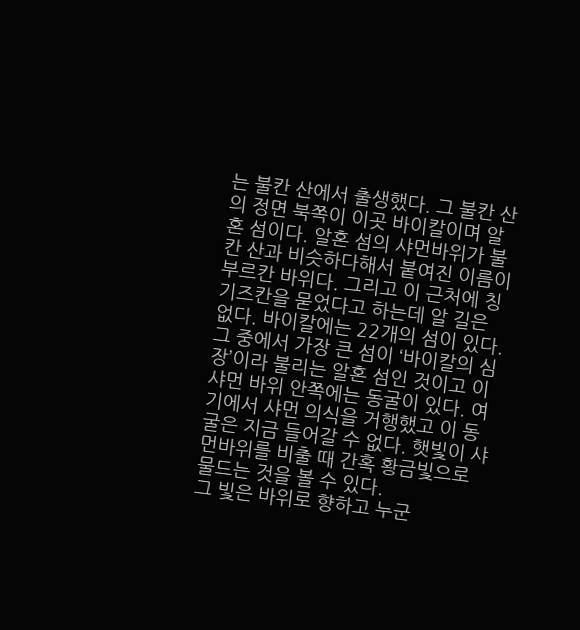는 불칸 산에서 출생했다. 그 불칸 산의 정면 북쪽이 이곳 바이칼이며 알혼 섬이다. 알혼 섬의 샤먼바위가 불칸 산과 비슷하다해서 붙여진 이름이 부르칸 바위다. 그리고 이 근처에 칭기즈칸을 묻었다고 하는데 알 길은 없다. 바이칼에는 22개의 섬이 있다. 그 중에서 가장 큰 섬이 ‘바이칼의 심장’이라 불리는 알혼 섬인 것이고 이 샤먼 바위 안쪽에는 동굴이 있다. 여기에서 샤먼 의식을 거행했고 이 동굴은 지금 들어갈 수 없다. 햇빛이 샤먼바위를 비출 때 간혹 황금빛으로 물드는 것을 볼 수 있다.
그 빛은 바위로 향하고 누군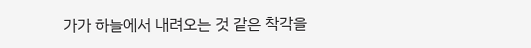가가 하늘에서 내려오는 것 같은 착각을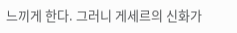느끼게 한다. 그러니 게세르의 신화가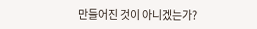만들어진 것이 아니겠는가?